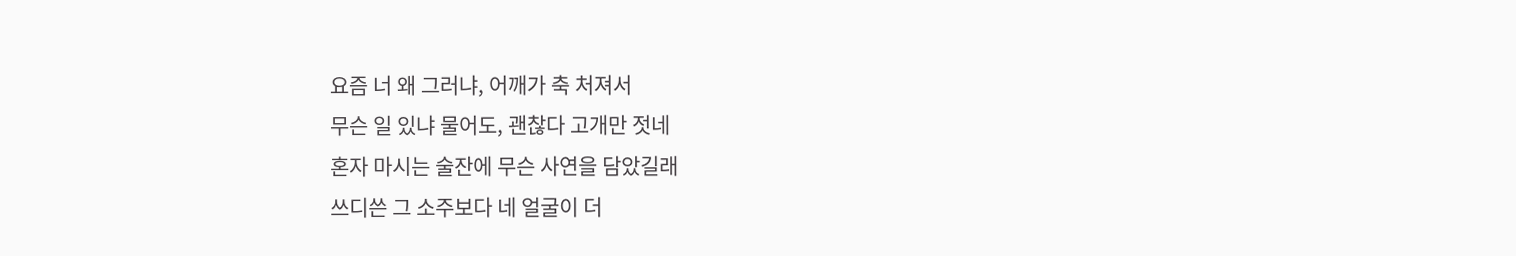요즘 너 왜 그러냐, 어깨가 축 처져서
무슨 일 있냐 물어도, 괜찮다 고개만 젓네
혼자 마시는 술잔에 무슨 사연을 담았길래
쓰디쓴 그 소주보다 네 얼굴이 더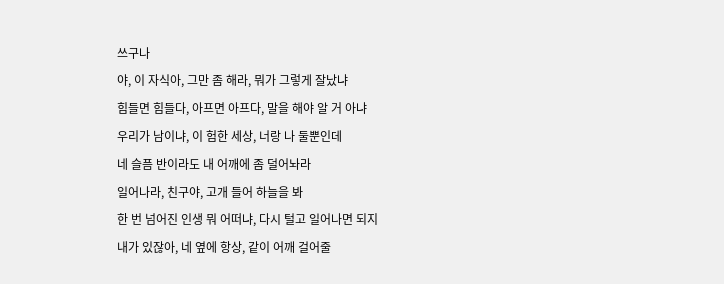쓰구나
야, 이 자식아, 그만 좀 해라, 뭐가 그렇게 잘났냐
힘들면 힘들다, 아프면 아프다, 말을 해야 알 거 아냐
우리가 남이냐, 이 험한 세상, 너랑 나 둘뿐인데
네 슬픔 반이라도 내 어깨에 좀 덜어놔라
일어나라, 친구야, 고개 들어 하늘을 봐
한 번 넘어진 인생 뭐 어떠냐, 다시 털고 일어나면 되지
내가 있잖아, 네 옆에 항상, 같이 어깨 걸어줄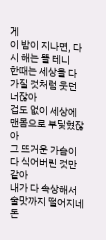게
이 밤이 지나면, 다시 해는 뜰 테니
한때는 세상을 다 가질 것처럼 웃던 너잖아
겁도 없이 세상에 맨몸으로 부딪혔잖아
그 뜨거운 가슴이 다 식어버린 것만 같아
내가 다 속상해서 술맛까지 떨어지네
돈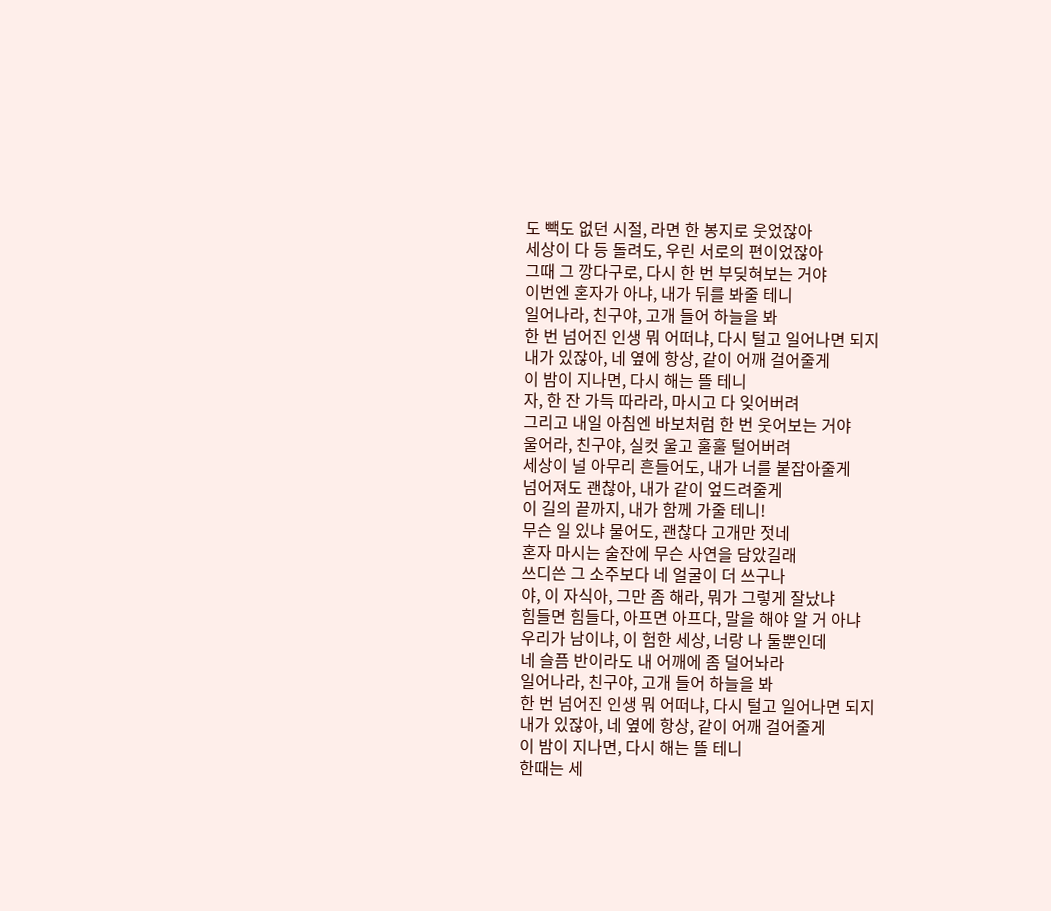도 빽도 없던 시절, 라면 한 봉지로 웃었잖아
세상이 다 등 돌려도, 우린 서로의 편이었잖아
그때 그 깡다구로, 다시 한 번 부딪혀보는 거야
이번엔 혼자가 아냐, 내가 뒤를 봐줄 테니
일어나라, 친구야, 고개 들어 하늘을 봐
한 번 넘어진 인생 뭐 어떠냐, 다시 털고 일어나면 되지
내가 있잖아, 네 옆에 항상, 같이 어깨 걸어줄게
이 밤이 지나면, 다시 해는 뜰 테니
자, 한 잔 가득 따라라, 마시고 다 잊어버려
그리고 내일 아침엔 바보처럼 한 번 웃어보는 거야
울어라, 친구야, 실컷 울고 훌훌 털어버려
세상이 널 아무리 흔들어도, 내가 너를 붙잡아줄게
넘어져도 괜찮아, 내가 같이 엎드려줄게
이 길의 끝까지, 내가 함께 가줄 테니!
무슨 일 있냐 물어도, 괜찮다 고개만 젓네
혼자 마시는 술잔에 무슨 사연을 담았길래
쓰디쓴 그 소주보다 네 얼굴이 더 쓰구나
야, 이 자식아, 그만 좀 해라, 뭐가 그렇게 잘났냐
힘들면 힘들다, 아프면 아프다, 말을 해야 알 거 아냐
우리가 남이냐, 이 험한 세상, 너랑 나 둘뿐인데
네 슬픔 반이라도 내 어깨에 좀 덜어놔라
일어나라, 친구야, 고개 들어 하늘을 봐
한 번 넘어진 인생 뭐 어떠냐, 다시 털고 일어나면 되지
내가 있잖아, 네 옆에 항상, 같이 어깨 걸어줄게
이 밤이 지나면, 다시 해는 뜰 테니
한때는 세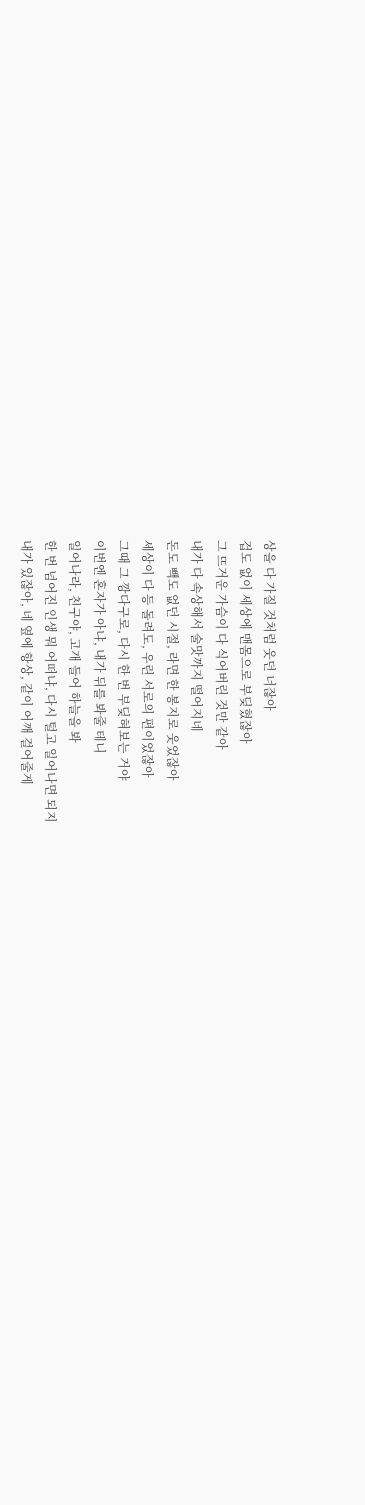상을 다 가질 것처럼 웃던 너잖아
겁도 없이 세상에 맨몸으로 부딪혔잖아
그 뜨거운 가슴이 다 식어버린 것만 같아
내가 다 속상해서 술맛까지 떨어지네
돈도 빽도 없던 시절, 라면 한 봉지로 웃었잖아
세상이 다 등 돌려도, 우린 서로의 편이었잖아
그때 그 깡다구로, 다시 한 번 부딪혀보는 거야
이번엔 혼자가 아냐, 내가 뒤를 봐줄 테니
일어나라, 친구야, 고개 들어 하늘을 봐
한 번 넘어진 인생 뭐 어떠냐, 다시 털고 일어나면 되지
내가 있잖아, 네 옆에 항상, 같이 어깨 걸어줄게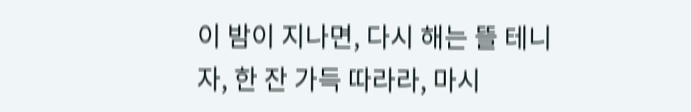이 밤이 지나면, 다시 해는 뜰 테니
자, 한 잔 가득 따라라, 마시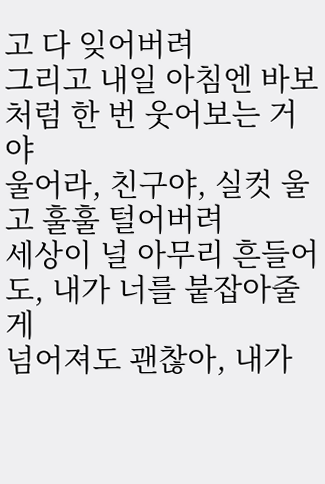고 다 잊어버려
그리고 내일 아침엔 바보처럼 한 번 웃어보는 거야
울어라, 친구야, 실컷 울고 훌훌 털어버려
세상이 널 아무리 흔들어도, 내가 너를 붙잡아줄게
넘어져도 괜찮아, 내가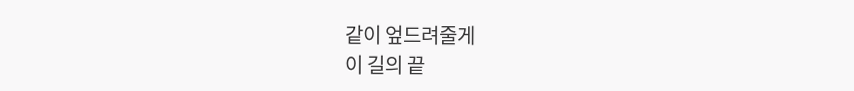같이 엎드려줄게
이 길의 끝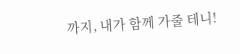까지, 내가 함께 가줄 테니!